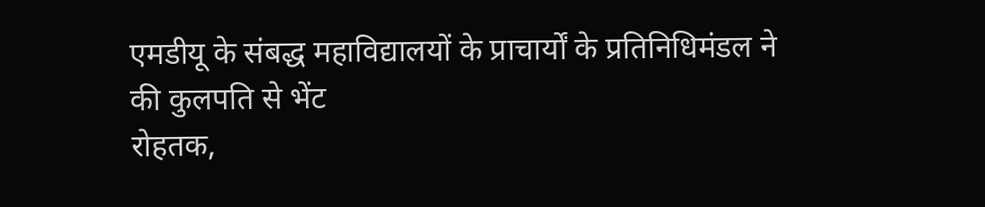एमडीयू के संबद्ध महाविद्यालयों के प्राचार्यों के प्रतिनिधिमंडल ने की कुलपति से भेंट
रोहतक,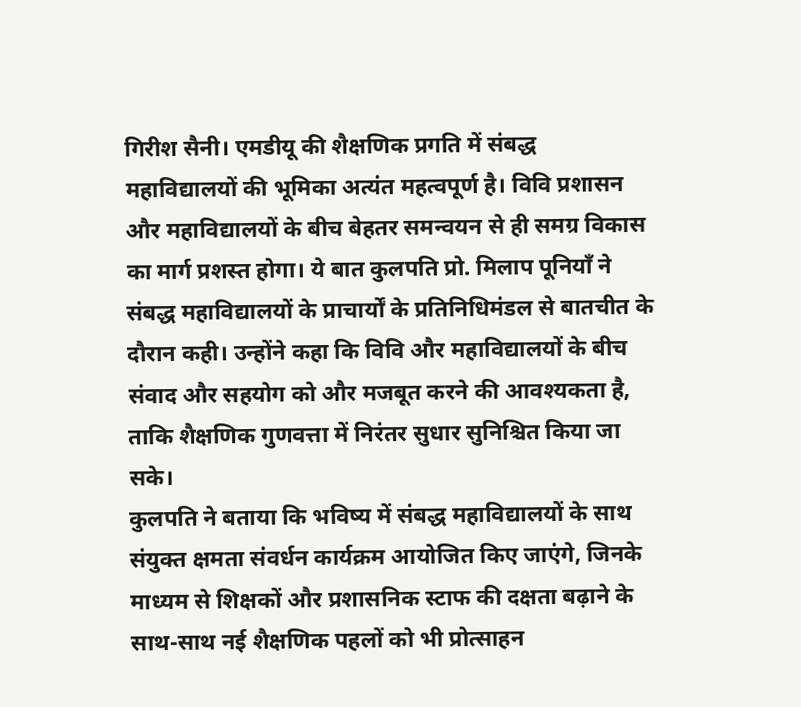गिरीश सैनी। एमडीयू की शैक्षणिक प्रगति में संबद्ध महाविद्यालयों की भूमिका अत्यंत महत्वपूर्ण है। विवि प्रशासन और महाविद्यालयों के बीच बेहतर समन्वयन से ही समग्र विकास का मार्ग प्रशस्त होगा। ये बात कुलपति प्रो. मिलाप पूनियाँ ने संबद्ध महाविद्यालयों के प्राचार्यों के प्रतिनिधिमंडल से बातचीत के दौरान कही। उन्होंने कहा कि विवि और महाविद्यालयों के बीच संवाद और सहयोग को और मजबूत करने की आवश्यकता है, ताकि शैक्षणिक गुणवत्ता में निरंतर सुधार सुनिश्चित किया जा सके।
कुलपति ने बताया कि भविष्य में संबद्ध महाविद्यालयों के साथ संयुक्त क्षमता संवर्धन कार्यक्रम आयोजित किए जाएंगे, जिनके माध्यम से शिक्षकों और प्रशासनिक स्टाफ की दक्षता बढ़ाने के साथ-साथ नई शैक्षणिक पहलों को भी प्रोत्साहन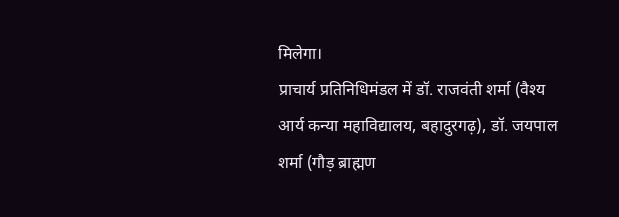मिलेगा।
प्राचार्य प्रतिनिधिमंडल में डॉ. राजवंती शर्मा (वैश्य आर्य कन्या महाविद्यालय, बहादुरगढ़), डॉ. जयपाल शर्मा (गौड़ ब्राह्मण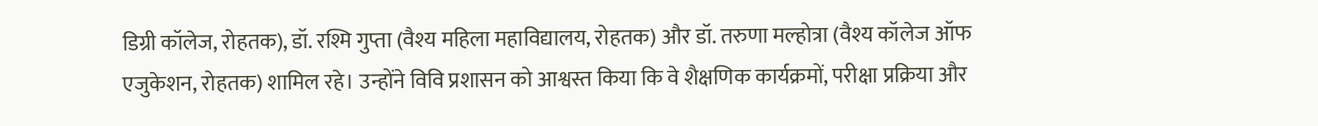डिग्री कॉलेज, रोहतक), डॉ. रश्मि गुप्ता (वैश्य महिला महाविद्यालय, रोहतक) और डॉ. तरुणा मल्होत्रा (वैश्य कॉलेज ऑफ एजुकेशन, रोहतक) शामिल रहे। उन्होंने विवि प्रशासन को आश्वस्त किया कि वे शैक्षणिक कार्यक्रमों, परीक्षा प्रक्रिया और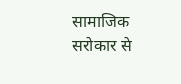सामाजिक सरोकार से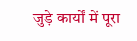जुड़े कार्यों में पूरा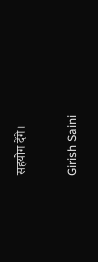सहयोग देंगे।

Girish Saini